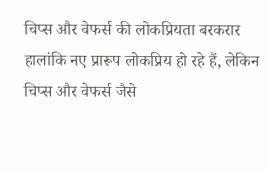चिप्स और वेफर्स की लोकप्रियता बरकरार
हालांकि नए प्रारूप लोकप्रिय हो रहे हैं, लेकिन चिप्स और वेफर्स जैसे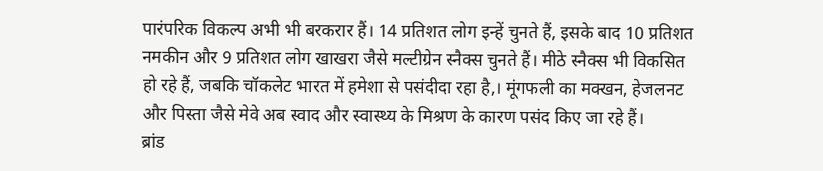पारंपरिक विकल्प अभी भी बरकरार हैं। 14 प्रतिशत लोग इन्हें चुनते हैं, इसके बाद 10 प्रतिशत नमकीन और 9 प्रतिशत लोग खाखरा जैसे मल्टीग्रेन स्नैक्स चुनते हैं। मीठे स्नैक्स भी विकसित हो रहे हैं, जबकि चॉकलेट भारत में हमेशा से पसंदीदा रहा है,। मूंगफली का मक्खन, हेजलनट और पिस्ता जैसे मेवे अब स्वाद और स्वास्थ्य के मिश्रण के कारण पसंद किए जा रहे हैं।
ब्रांड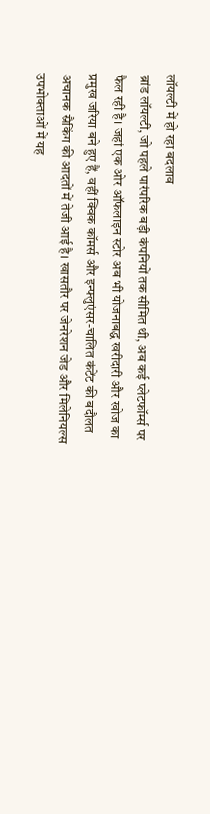लॉयल्टी में हो रहा बदलाव
ब्रांड लॉयल्टी, जो पहले पारंपरिक बड़ी कंपनियों तक सीमित थी, अब कई प्लेटफॉर्म्स पर फैल रही है। जहां एक ओर ऑफलाइन स्टोर अब भी योजनाबद्ध खरीदारी और खोज का प्रमुख जरिया बने हुए हैं, वहीं क्विक कॉमर्स और इन्फ्लुएंसर-चालित कंटेंट की बदौलत अचानक स्नैकिंग की आदतों में तेजी आई है। खासतौर पर जेनरेशन जेड और मिलेनियल्स उपभोक्ताओं में यह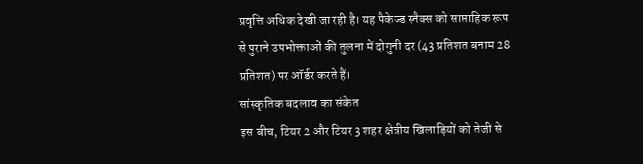प्रवृत्ति अधिक देखी जा रही है। यह पैकेज्ड स्नैक्स को साप्ताहिक रूप से पुराने उपभोक्ताओं की तुलना में दोगुनी दर (43 प्रतिशत बनाम 28 प्रतिशत) पर ऑर्डर करते हैं।
सांस्कृतिक बदलाव का संकेत
इस बीच, टियर 2 और टियर 3 शहर क्षेत्रीय खिलाड़ियों को तेजी से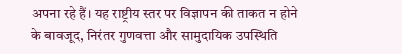अपना रहे हैं। यह राष्ट्रीय स्तर पर विज्ञापन की ताकत न होने के बावजूद, निरंतर गुणवत्ता और सामुदायिक उपस्थिति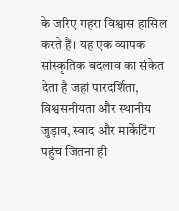के जरिए गहरा विश्वास हासिल करते हैं। यह एक व्यापक सांस्कृतिक बदलाव का संकेत देता है जहां पारदर्शिता, विश्वसनीयता और स्थानीय जुड़ाव, स्वाद और मार्केटिंग पहुंच जितना ही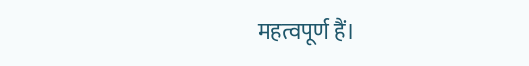महत्वपूर्ण हैं।